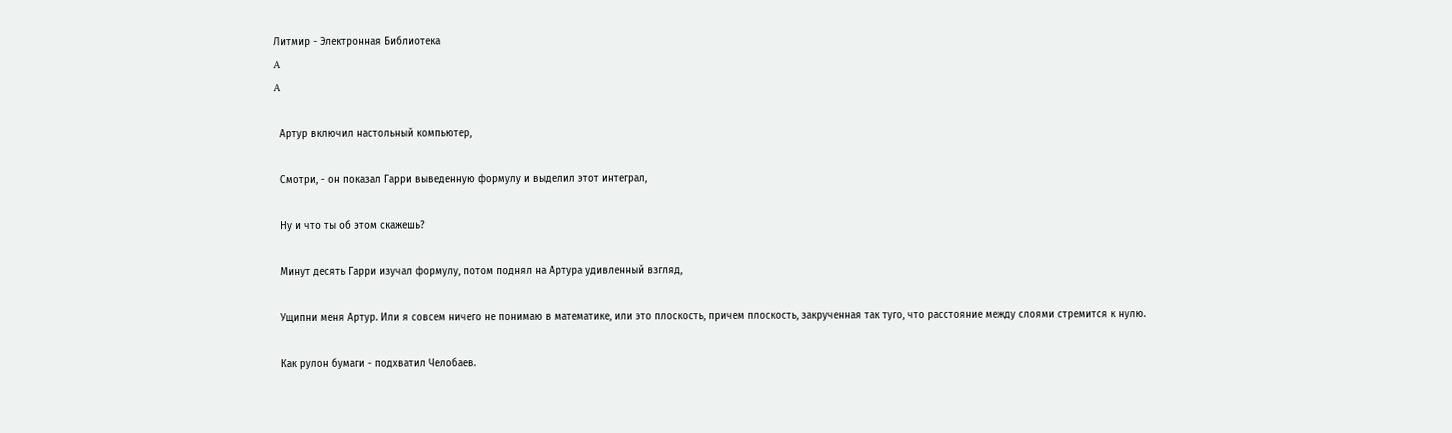Литмир - Электронная Библиотека
A
A

  Артур включил настольный компьютер,

  Смотри, - он показал Гарри выведенную формулу и выделил этот интеграл,

  Ну и что ты об этом скажешь?

  Минут десять Гарри изучал формулу, потом поднял на Артура удивленный взгляд,

  Ущипни меня Артур. Или я совсем ничего не понимаю в математике, или это плоскость, причем плоскость, закрученная так туго, что расстояние между слоями стремится к нулю.

  Как рулон бумаги - подхватил Челобаев.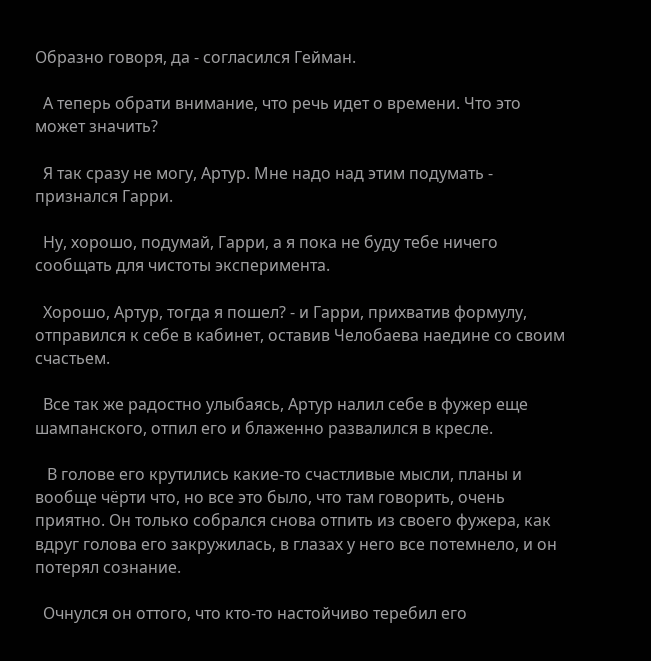Образно говоря, да - согласился Гейман.

  А теперь обрати внимание, что речь идет о времени. Что это может значить?

  Я так сразу не могу, Артур. Мне надо над этим подумать - признался Гарри.

  Ну, хорошо, подумай, Гарри, а я пока не буду тебе ничего сообщать для чистоты эксперимента.

  Хорошо, Артур, тогда я пошел? - и Гарри, прихватив формулу, отправился к себе в кабинет, оставив Челобаева наедине со своим счастьем.

  Все так же радостно улыбаясь, Артур налил себе в фужер еще шампанского, отпил его и блаженно развалился в кресле.

   В голове его крутились какие-то счастливые мысли, планы и вообще чёрти что, но все это было, что там говорить, очень приятно. Он только собрался снова отпить из своего фужера, как вдруг голова его закружилась, в глазах у него все потемнело, и он потерял сознание.

  Очнулся он оттого, что кто-то настойчиво теребил его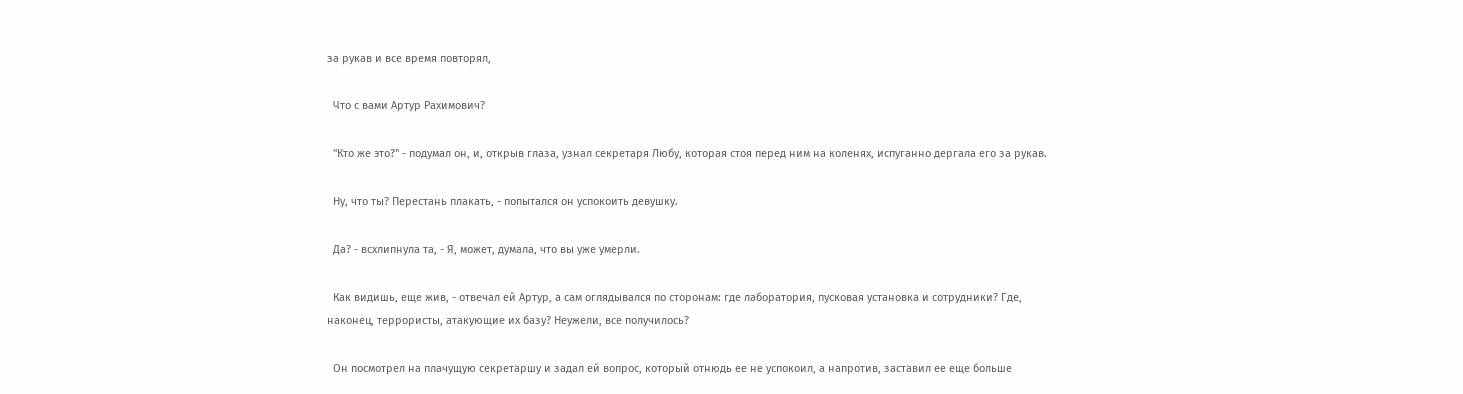за рукав и все время повторял,

  Что с вами Артур Рахимович?

  "Кто же это?" - подумал он, и, открыв глаза, узнал секретаря Любу, которая стоя перед ним на коленях, испуганно дергала его за рукав.

  Ну, что ты? Перестань плакать, - попытался он успокоить девушку.

  Да? - всхлипнула та, - Я, может, думала, что вы уже умерли.

  Как видишь, еще жив, - отвечал ей Артур, а сам оглядывался по сторонам: где лаборатория, пусковая установка и сотрудники? Где, наконец, террористы, атакующие их базу? Неужели, все получилось?

  Он посмотрел на плачущую секретаршу и задал ей вопрос, который отнюдь ее не успокоил, а напротив, заставил ее еще больше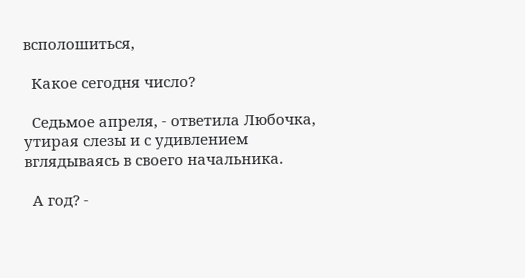всполошиться,

  Какое сегодня число?

  Седьмое апреля, - ответила Любочка, утирая слезы и с удивлением вглядываясь в своего начальника.

  А год? -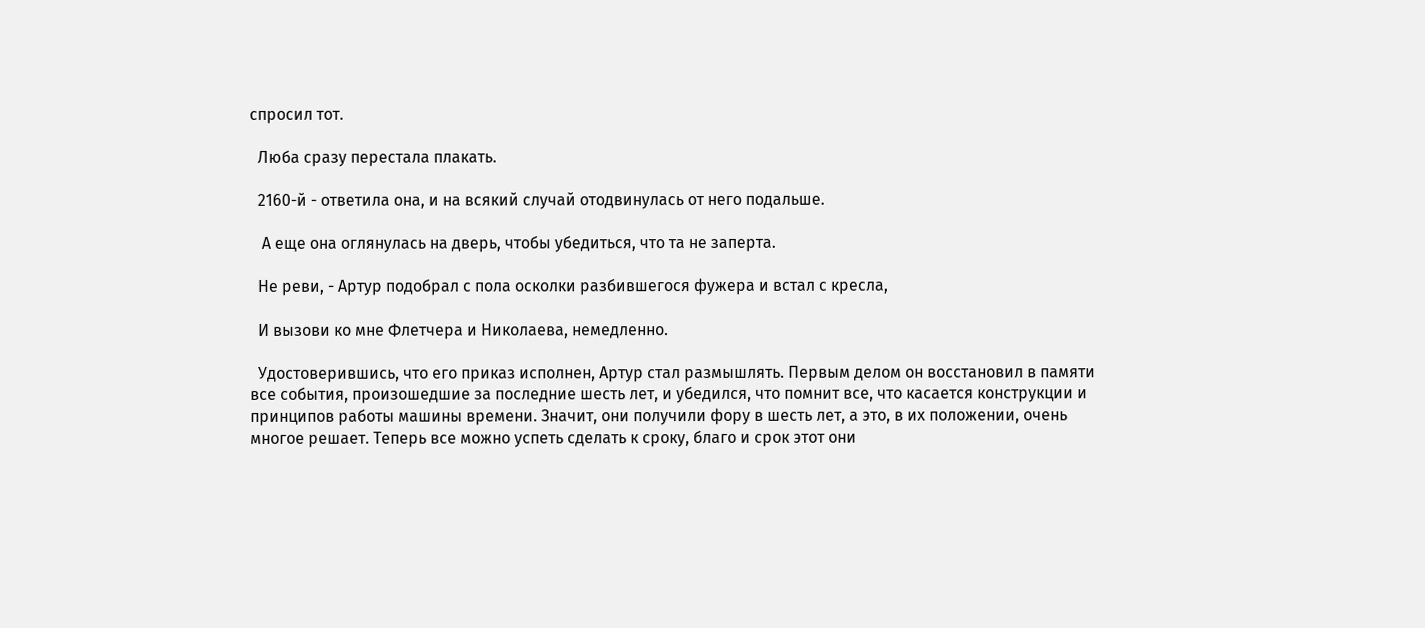спросил тот.

  Люба сразу перестала плакать.

  2160-й - ответила она, и на всякий случай отодвинулась от него подальше.

   А еще она оглянулась на дверь, чтобы убедиться, что та не заперта.

  Не реви, - Артур подобрал с пола осколки разбившегося фужера и встал с кресла,

  И вызови ко мне Флетчера и Николаева, немедленно.

  Удостоверившись, что его приказ исполнен, Артур стал размышлять. Первым делом он восстановил в памяти все события, произошедшие за последние шесть лет, и убедился, что помнит все, что касается конструкции и принципов работы машины времени. Значит, они получили фору в шесть лет, а это, в их положении, очень многое решает. Теперь все можно успеть сделать к сроку, благо и срок этот они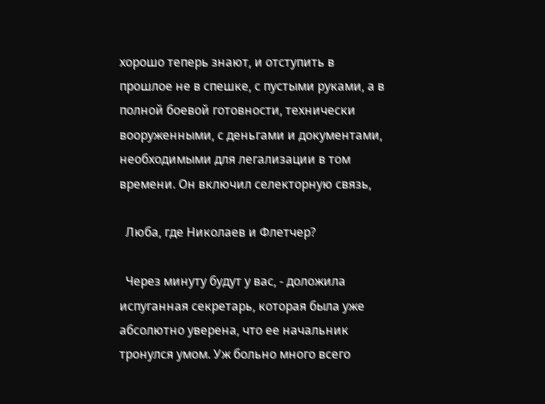хорошо теперь знают, и отступить в прошлое не в спешке, с пустыми руками, а в полной боевой готовности, технически вооруженными, с деньгами и документами, необходимыми для легализации в том времени. Он включил селекторную связь,

  Люба, где Николаев и Флетчер?

  Через минуту будут у вас, - доложила испуганная секретарь, которая была уже абсолютно уверена, что ее начальник тронулся умом. Уж больно много всего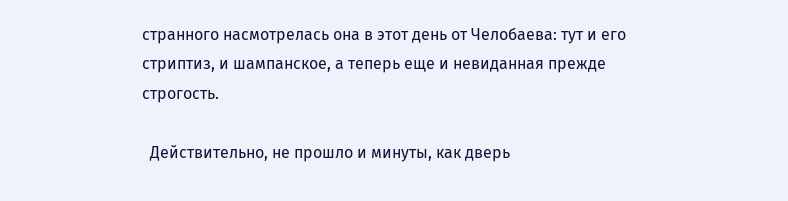странного насмотрелась она в этот день от Челобаева: тут и его стриптиз, и шампанское, а теперь еще и невиданная прежде строгость.

  Действительно, не прошло и минуты, как дверь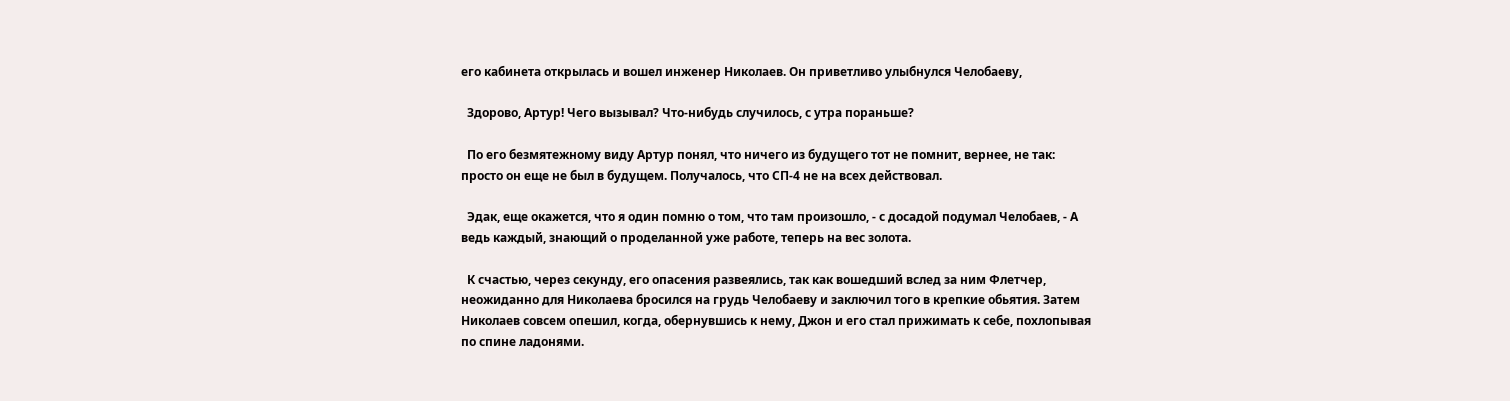его кабинета открылась и вошел инженер Николаев. Он приветливо улыбнулся Челобаеву,

  Здорово, Артур! Чего вызывал? Что-нибудь случилось, с утра пораньше?

  По его безмятежному виду Артур понял, что ничего из будущего тот не помнит, вернее, не так: просто он еще не был в будущем. Получалось, что СП-4 не на всех действовал.

  Эдак, еще окажется, что я один помню о том, что там произошло, - с досадой подумал Челобаев, - А ведь каждый, знающий о проделанной уже работе, теперь на вес золота.

  К счастью, через секунду, его опасения развеялись, так как вошедший вслед за ним Флетчер, неожиданно для Николаева бросился на грудь Челобаеву и заключил того в крепкие обьятия. Затем Николаев совсем опешил, когда, обернувшись к нему, Джон и его стал прижимать к себе, похлопывая по спине ладонями.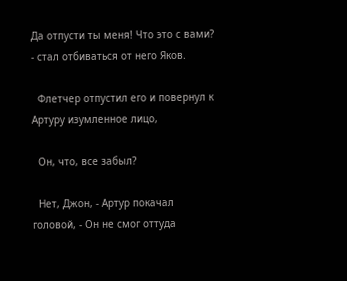Да отпусти ты меня! Что это с вами? - стал отбиваться от него Яков.

  Флетчер отпустил его и повернул к Артуру изумленное лицо,

  Он, что, все забыл?

  Нет, Джон, - Артур покачал головой, - Он не смог оттуда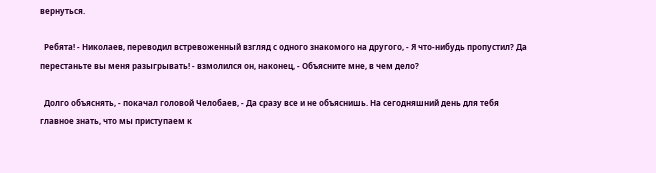вернуться.

  Ребята! - Николаев, переводил встревоженный взгляд с одного знакомого на другого, - Я что-нибудь пропустил? Да перестаньте вы меня разыгрывать! - взмолился он, наконец, - Объясните мне, в чем дело?

  Долго объяснять, - покачал головой Челобаев, - Да сразу все и не объяснишь. На сегодняшний день для тебя главное знать, что мы приступаем к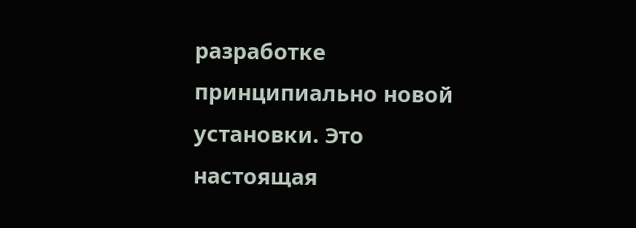разработке принципиально новой установки. Это настоящая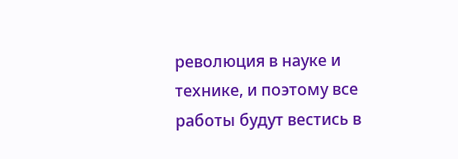революция в науке и технике, и поэтому все работы будут вестись в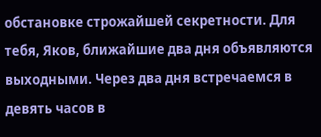обстановке строжайшей секретности. Для тебя, Яков, ближайшие два дня объявляются выходными. Через два дня встречаемся в девять часов в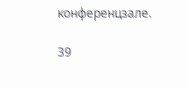конференцзале.

39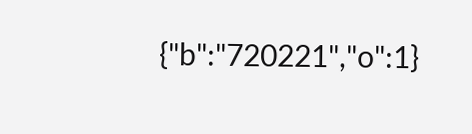{"b":"720221","o":1}